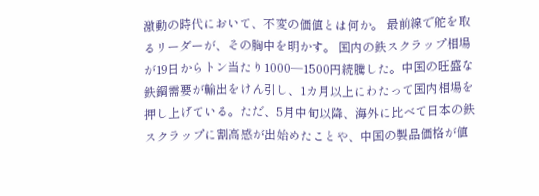激動の時代において、不変の価値とは何か。 最前線で舵を取るリーダーが、その胸中を明かす。 国内の鉄スクラップ相場が19日からトン当たり1000―1500円続騰した。中国の旺盛な鉄鋼需要が輸出をけん引し、1カ月以上にわたって国内相場を押し上げている。ただ、5月中旬以降、海外に比べて日本の鉄スクラップに割高感が出始めたことや、中国の製品価格が値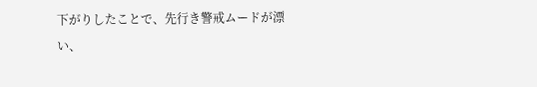下がりしたことで、先行き警戒ムードが漂い、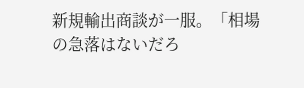新規輸出商談が一服。「相場の急落はないだろ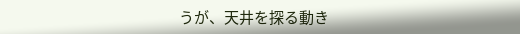うが、天井を探る動き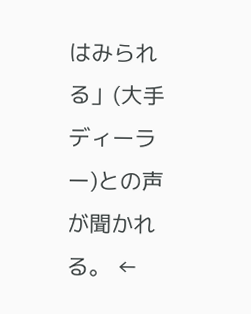はみられる」(大手ディーラー)との声が聞かれる。 ←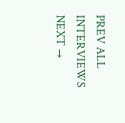PREV ALL INTERVIEWS NEXT →